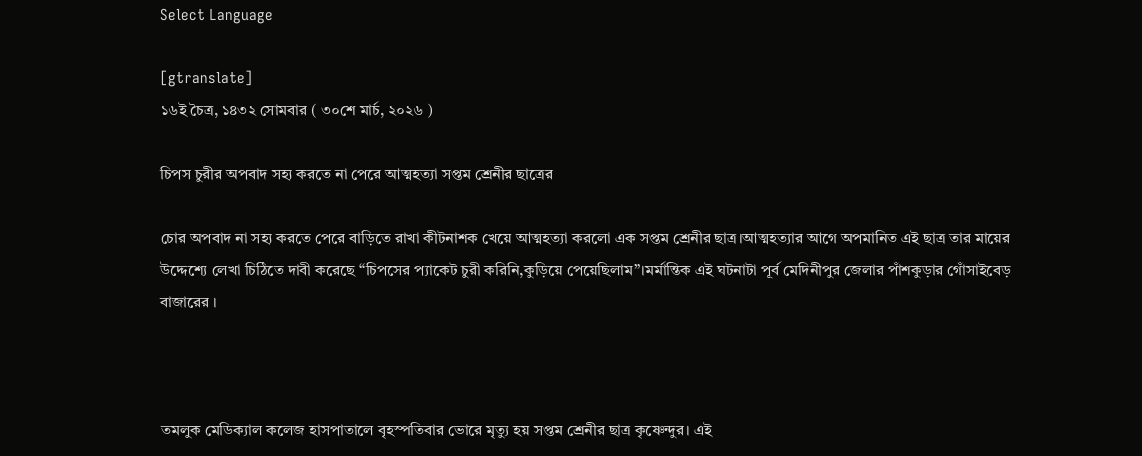Select Language

[gtranslate]
১৬ই চৈত্র, ১৪৩২ সোমবার ( ৩০শে মার্চ, ২০২৬ )

চিপস চুরীর অপবাদ সহ্য করতে না পেরে আত্মহত্যা সপ্তম শ্রেনীর ছাত্রের

চোর অপবাদ না সহ্য করতে পেরে বাড়িতে রাখা কীটনাশক খেয়ে আত্মহত্যা করলো এক সপ্তম শ্রেনীর ছাত্র।আত্মহত্যার আগে অপমানিত এই ছাত্র তার মায়ের উদ্দেশ্যে লেখা চিঠিতে দাবী করেছে “চিপসের প্যাকেট চুরী করিনি,কুড়িয়ে পেয়েছিলাম”।মর্মান্তিক এই ঘটনাটা পূর্ব মেদিনীপুর জেলার পাঁশকুড়ার গোঁসাইবেড় বাজারের ।



তমলুক মেডিক্যাল কলেজ হাসপাতালে বৃহস্পতিবার ভোরে মৃত্যু হয় সপ্তম শ্রেনীর ছাত্র কৃষ্ণেন্দুর। এই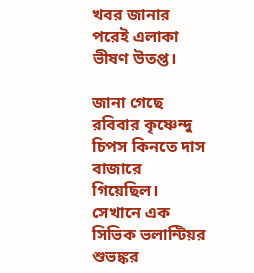খবর জানার পরেই এলাকা ভীষণ উতপ্ত।

জানা গেছে রবিবার কৃষ্ণেন্দু চিপস কিনতে দাস বাজারে গিয়েছিল। সেখানে এক সিভিক ভলান্টিয়র শুভঙ্কর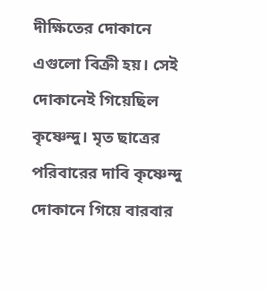দীক্ষিতের দোকানে এগুলো বিক্রী হয়। সেই দোকানেই গিয়েছিল কৃষ্ণেন্দু। মৃত ছাত্রের পরিবারের দাবি কৃষ্ণেন্দু দোকানে গিয়ে বারবার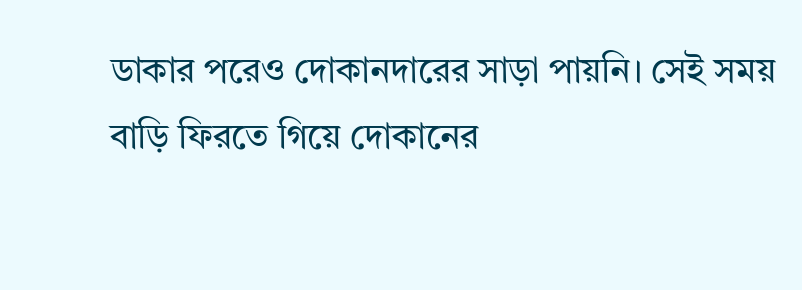ডাকার পরেও দোকানদারের সাড়া পায়নি। সেই সময় বাড়ি ফিরতে গিয়ে দোকানের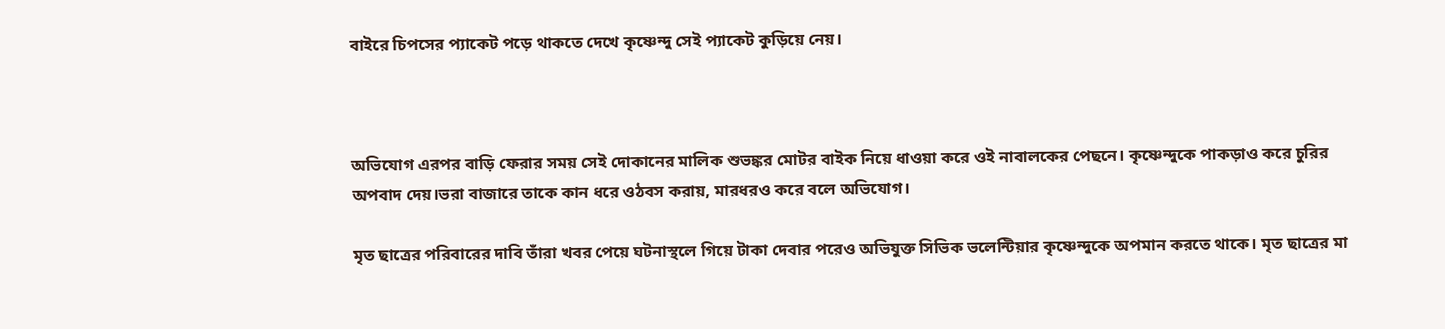বাইরে চিপসের প্যাকেট পড়ে থাকতে দেখে কৃষ্ণেন্দু সেই প্যাকেট কুড়িয়ে নেয়।



অভিযোগ এরপর বাড়ি ফেরার সময় সেই দোকানের মালিক শুভঙ্কর মোটর বাইক নিয়ে ধাওয়া করে ওই নাবালকের পেছনে। কৃষ্ণেন্দুকে পাকড়াও করে চুরির অপবাদ দেয়।ভরা বাজারে তাকে কান ধরে ওঠবস করায়, মারধরও করে বলে অভিযোগ।

মৃত ছাত্রের পরিবারের দাবি তাঁরা খবর পেয়ে ঘটনাস্থলে গিয়ে টাকা দেবার পরেও অভিযুক্ত সিভিক ভলেন্টিয়ার কৃষ্ণেন্দুকে অপমান করতে থাকে। মৃত ছাত্রের মা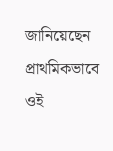জানিয়েছেন প্রাথমিকভাবে ওই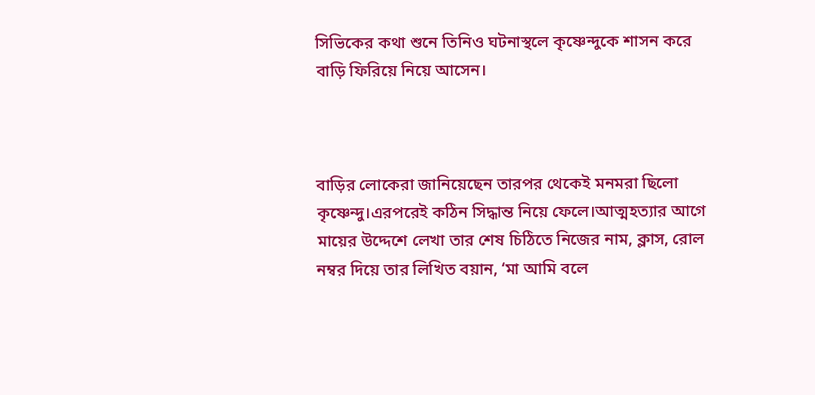সিভিকের কথা শুনে তিনিও ঘটনাস্থলে কৃষ্ণেন্দুকে শাসন করে  বাড়ি ফিরিয়ে নিয়ে আসেন।



বাড়ির লোকেরা জানিয়েছেন তারপর থেকেই মনমরা ছিলো কৃষ্ণেন্দু।এরপরেই কঠিন সিদ্ধান্ত নিয়ে ফেলে।আত্মহত্যার আগে মায়ের উদ্দেশে লেখা তার শেষ চিঠিতে নিজের নাম, ক্লাস, রোল নম্বর দিয়ে তার লিখিত বয়ান, ‘মা আমি বলে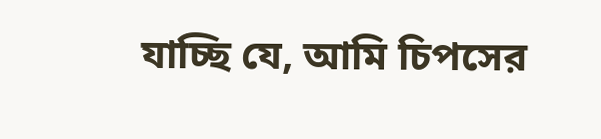যাচ্ছি যে, আমি চিপসের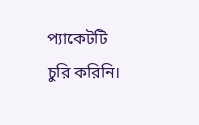প্যাকেটটি চুরি করিনি।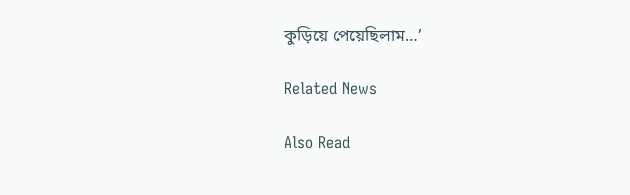কুড়িয়ে পেয়েছিলাম…’

Related News

Also Read